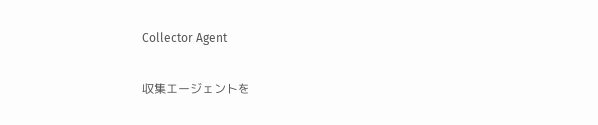Collector Agent

収集エージェントを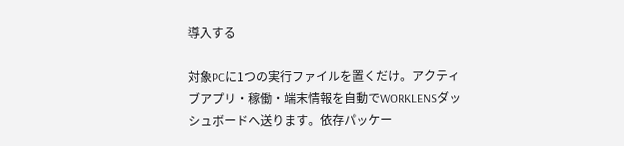導入する

対象PCに1つの実行ファイルを置くだけ。アクティブアプリ・稼働・端末情報を自動でWORKLENSダッシュボードへ送ります。依存パッケー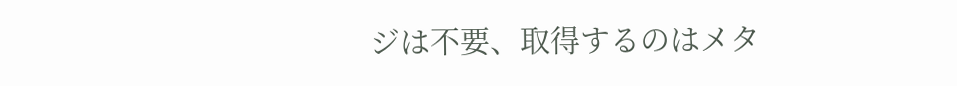ジは不要、取得するのはメタ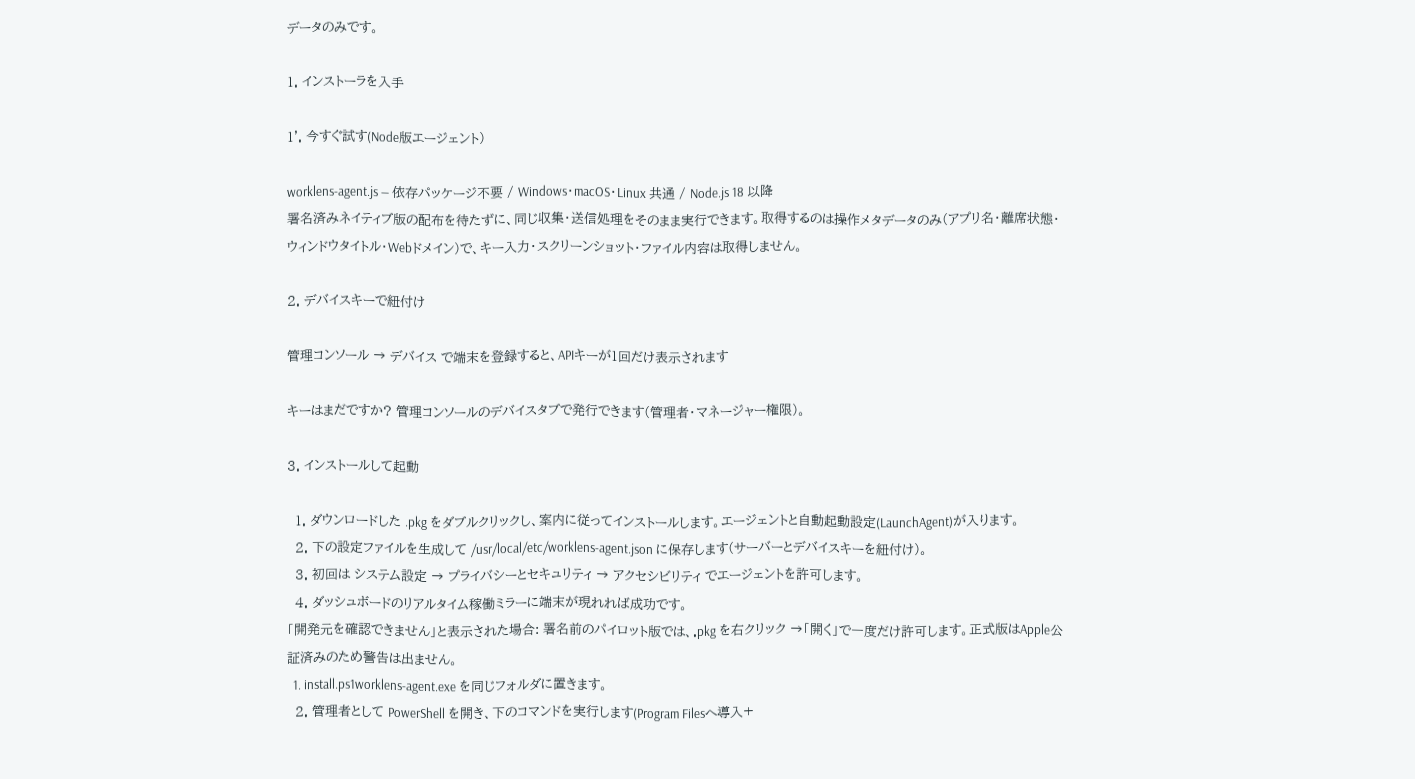データのみです。

1. インストーラを入手

1'. 今すぐ試す(Node版エージェント)

worklens-agent.js — 依存パッケージ不要 / Windows・macOS・Linux 共通 / Node.js 18 以降
署名済みネイティブ版の配布を待たずに、同じ収集・送信処理をそのまま実行できます。取得するのは操作メタデータのみ(アプリ名・離席状態・ウィンドウタイトル・Webドメイン)で、キー入力・スクリーンショット・ファイル内容は取得しません。

2. デバイスキーで紐付け

管理コンソール → デバイス で端末を登録すると、APIキーが1回だけ表示されます

キーはまだですか? 管理コンソールのデバイスタブで発行できます(管理者・マネージャー権限)。

3. インストールして起動

  1. ダウンロードした .pkg をダブルクリックし、案内に従ってインストールします。エージェントと自動起動設定(LaunchAgent)が入ります。
  2. 下の設定ファイルを生成して /usr/local/etc/worklens-agent.json に保存します(サーバーとデバイスキーを紐付け)。
  3. 初回は システム設定 → プライバシーとセキュリティ → アクセシビリティ でエージェントを許可します。
  4. ダッシュボードのリアルタイム稼働ミラーに端末が現れれば成功です。
「開発元を確認できません」と表示された場合: 署名前のパイロット版では、.pkg を右クリック →「開く」で一度だけ許可します。正式版はApple公証済みのため警告は出ません。
  1. install.ps1worklens-agent.exe を同じフォルダに置きます。
  2. 管理者として PowerShell を開き、下のコマンドを実行します(Program Filesへ導入+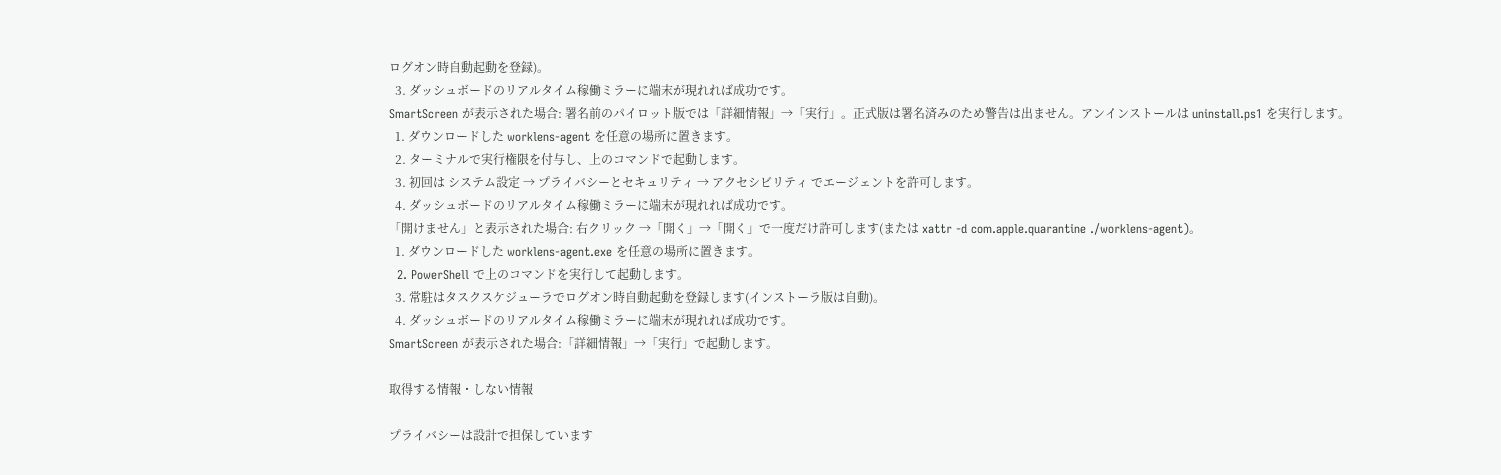ログオン時自動起動を登録)。
  3. ダッシュボードのリアルタイム稼働ミラーに端末が現れれば成功です。
SmartScreen が表示された場合: 署名前のパイロット版では「詳細情報」→「実行」。正式版は署名済みのため警告は出ません。アンインストールは uninstall.ps1 を実行します。
  1. ダウンロードした worklens-agent を任意の場所に置きます。
  2. ターミナルで実行権限を付与し、上のコマンドで起動します。
  3. 初回は システム設定 → プライバシーとセキュリティ → アクセシビリティ でエージェントを許可します。
  4. ダッシュボードのリアルタイム稼働ミラーに端末が現れれば成功です。
「開けません」と表示された場合: 右クリック →「開く」→「開く」で一度だけ許可します(または xattr -d com.apple.quarantine ./worklens-agent)。
  1. ダウンロードした worklens-agent.exe を任意の場所に置きます。
  2. PowerShell で上のコマンドを実行して起動します。
  3. 常駐はタスクスケジューラでログオン時自動起動を登録します(インストーラ版は自動)。
  4. ダッシュボードのリアルタイム稼働ミラーに端末が現れれば成功です。
SmartScreen が表示された場合:「詳細情報」→「実行」で起動します。

取得する情報・しない情報

プライバシーは設計で担保しています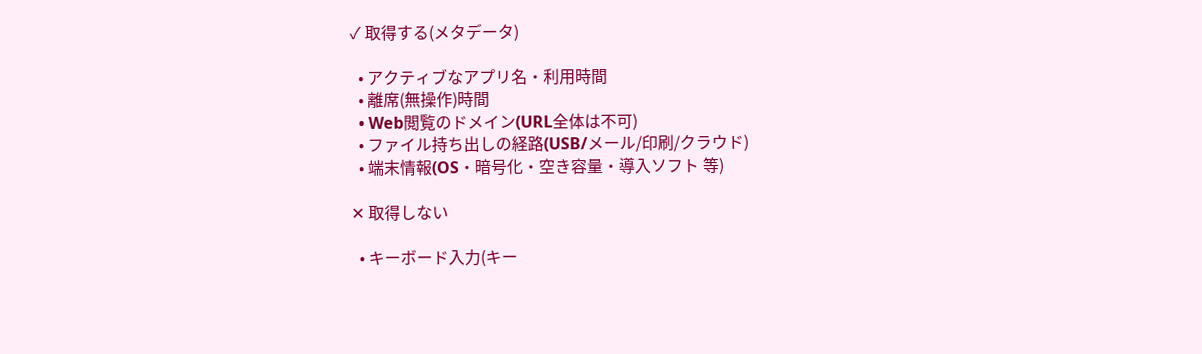✓ 取得する(メタデータ)

  • アクティブなアプリ名・利用時間
  • 離席(無操作)時間
  • Web閲覧のドメイン(URL全体は不可)
  • ファイル持ち出しの経路(USB/メール/印刷/クラウド)
  • 端末情報(OS・暗号化・空き容量・導入ソフト 等)

✕ 取得しない

  • キーボード入力(キー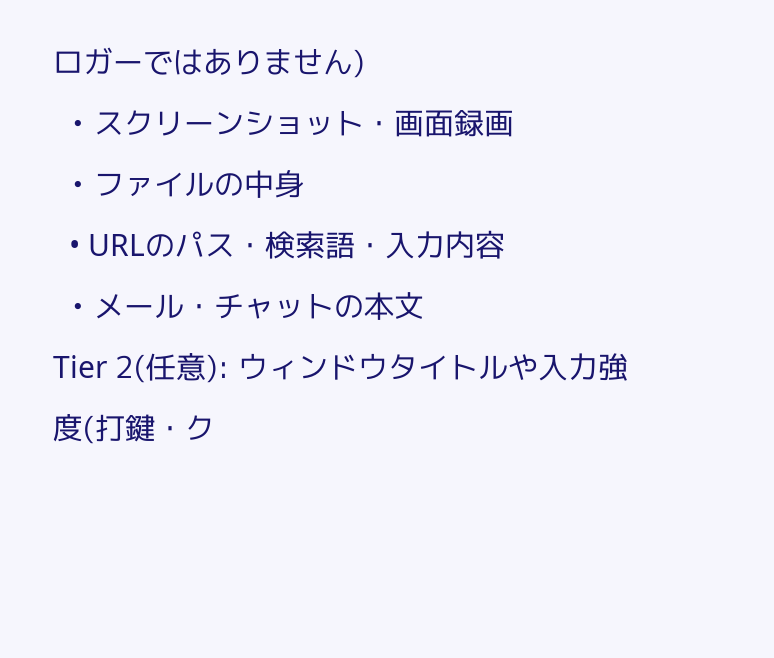ロガーではありません)
  • スクリーンショット・画面録画
  • ファイルの中身
  • URLのパス・検索語・入力内容
  • メール・チャットの本文
Tier 2(任意): ウィンドウタイトルや入力強度(打鍵・ク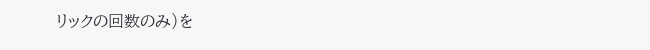リックの回数のみ)を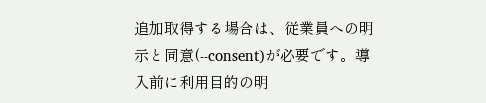追加取得する場合は、従業員への明示と同意(--consent)が必要です。導入前に利用目的の明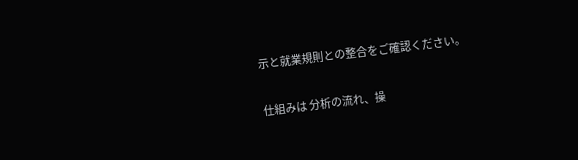示と就業規則との整合をご確認ください。

仕組みは 分析の流れ、操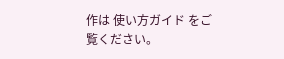作は 使い方ガイド をご覧ください。